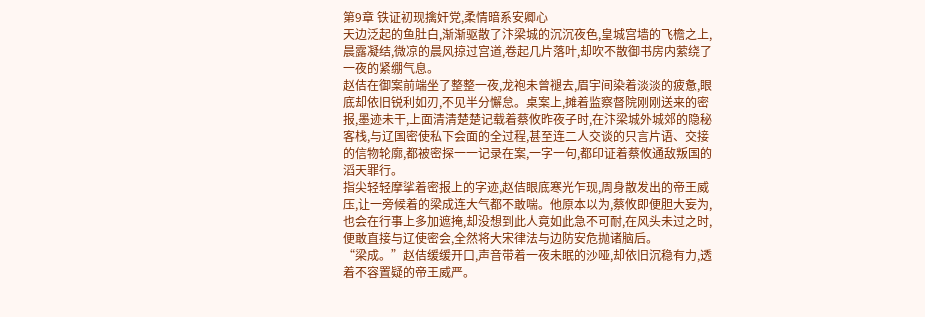第9章 铁证初现擒奸党,柔情暗系安卿心
天边泛起的鱼肚白,渐渐驱散了汴梁城的沉沉夜色,皇城宫墙的飞檐之上,晨露凝结,微凉的晨风掠过宫道,卷起几片落叶,却吹不散御书房内萦绕了一夜的紧绷气息。
赵佶在御案前端坐了整整一夜,龙袍未曾褪去,眉宇间染着淡淡的疲惫,眼底却依旧锐利如刃,不见半分懈怠。桌案上,摊着监察督院刚刚送来的密报,墨迹未干,上面清清楚楚记载着蔡攸昨夜子时,在汴梁城外城郊的隐秘客栈,与辽国密使私下会面的全过程,甚至连二人交谈的只言片语、交接的信物轮廓,都被密探一一记录在案,一字一句,都印证着蔡攸通敌叛国的滔天罪行。
指尖轻轻摩挲着密报上的字迹,赵佶眼底寒光乍现,周身散发出的帝王威压,让一旁候着的梁成连大气都不敢喘。他原本以为,蔡攸即便胆大妄为,也会在行事上多加遮掩,却没想到此人竟如此急不可耐,在风头未过之时,便敢直接与辽使密会,全然将大宋律法与边防安危抛诸脑后。
“梁成。”赵佶缓缓开口,声音带着一夜未眠的沙哑,却依旧沉稳有力,透着不容置疑的帝王威严。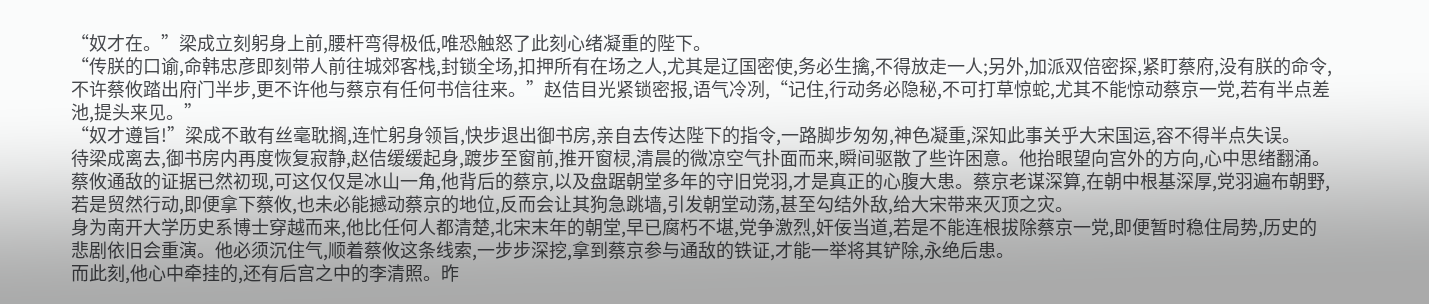“奴才在。”梁成立刻躬身上前,腰杆弯得极低,唯恐触怒了此刻心绪凝重的陛下。
“传朕的口谕,命韩忠彦即刻带人前往城郊客栈,封锁全场,扣押所有在场之人,尤其是辽国密使,务必生擒,不得放走一人;另外,加派双倍密探,紧盯蔡府,没有朕的命令,不许蔡攸踏出府门半步,更不许他与蔡京有任何书信往来。”赵佶目光紧锁密报,语气冷冽,“记住,行动务必隐秘,不可打草惊蛇,尤其不能惊动蔡京一党,若有半点差池,提头来见。”
“奴才遵旨!”梁成不敢有丝毫耽搁,连忙躬身领旨,快步退出御书房,亲自去传达陛下的指令,一路脚步匆匆,神色凝重,深知此事关乎大宋国运,容不得半点失误。
待梁成离去,御书房内再度恢复寂静,赵佶缓缓起身,踱步至窗前,推开窗棂,清晨的微凉空气扑面而来,瞬间驱散了些许困意。他抬眼望向宫外的方向,心中思绪翻涌。
蔡攸通敌的证据已然初现,可这仅仅是冰山一角,他背后的蔡京,以及盘踞朝堂多年的守旧党羽,才是真正的心腹大患。蔡京老谋深算,在朝中根基深厚,党羽遍布朝野,若是贸然行动,即便拿下蔡攸,也未必能撼动蔡京的地位,反而会让其狗急跳墙,引发朝堂动荡,甚至勾结外敌,给大宋带来灭顶之灾。
身为南开大学历史系博士穿越而来,他比任何人都清楚,北宋末年的朝堂,早已腐朽不堪,党争激烈,奸佞当道,若是不能连根拔除蔡京一党,即便暂时稳住局势,历史的悲剧依旧会重演。他必须沉住气,顺着蔡攸这条线索,一步步深挖,拿到蔡京参与通敌的铁证,才能一举将其铲除,永绝后患。
而此刻,他心中牵挂的,还有后宫之中的李清照。昨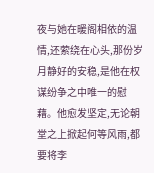夜与她在暖阁相依的温情,还萦绕在心头,那份岁月静好的安稳,是他在权谋纷争之中唯一的慰藉。他愈发坚定,无论朝堂之上掀起何等风雨,都要将李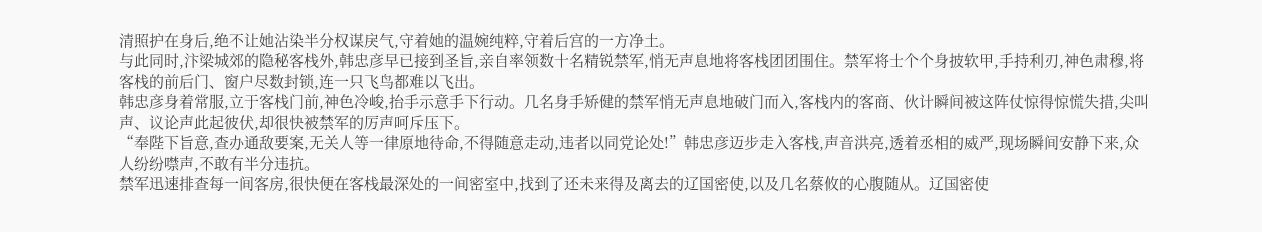清照护在身后,绝不让她沾染半分权谋戾气,守着她的温婉纯粹,守着后宫的一方净土。
与此同时,汴梁城郊的隐秘客栈外,韩忠彦早已接到圣旨,亲自率领数十名精锐禁军,悄无声息地将客栈团团围住。禁军将士个个身披软甲,手持利刃,神色肃穆,将客栈的前后门、窗户尽数封锁,连一只飞鸟都难以飞出。
韩忠彦身着常服,立于客栈门前,神色冷峻,抬手示意手下行动。几名身手矫健的禁军悄无声息地破门而入,客栈内的客商、伙计瞬间被这阵仗惊得惊慌失措,尖叫声、议论声此起彼伏,却很快被禁军的厉声呵斥压下。
“奉陛下旨意,查办通敌要案,无关人等一律原地待命,不得随意走动,违者以同党论处!”韩忠彦迈步走入客栈,声音洪亮,透着丞相的威严,现场瞬间安静下来,众人纷纷噤声,不敢有半分违抗。
禁军迅速排查每一间客房,很快便在客栈最深处的一间密室中,找到了还未来得及离去的辽国密使,以及几名蔡攸的心腹随从。辽国密使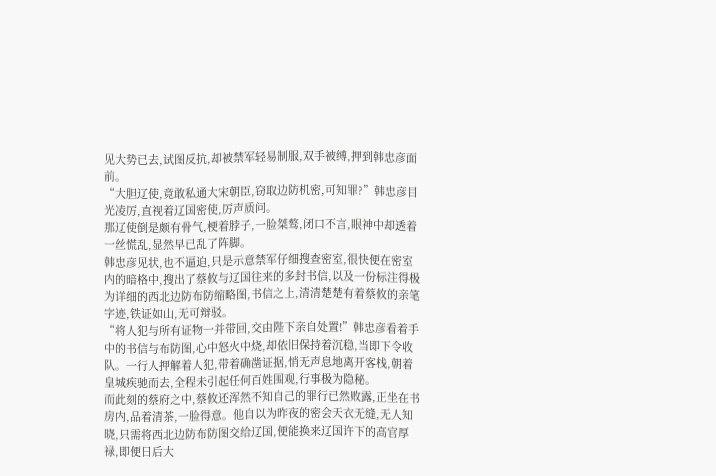见大势已去,试图反抗,却被禁军轻易制服,双手被缚,押到韩忠彦面前。
“大胆辽使,竟敢私通大宋朝臣,窃取边防机密,可知罪?”韩忠彦目光凌厉,直视着辽国密使,厉声质问。
那辽使倒是颇有骨气,梗着脖子,一脸桀骜,闭口不言,眼神中却透着一丝慌乱,显然早已乱了阵脚。
韩忠彦见状,也不逼迫,只是示意禁军仔细搜查密室,很快便在密室内的暗格中,搜出了蔡攸与辽国往来的多封书信,以及一份标注得极为详细的西北边防布防缩略图,书信之上,清清楚楚有着蔡攸的亲笔字迹,铁证如山,无可辩驳。
“将人犯与所有证物一并带回,交由陛下亲自处置!”韩忠彦看着手中的书信与布防图,心中怒火中烧,却依旧保持着沉稳,当即下令收队。一行人押解着人犯,带着确凿证据,悄无声息地离开客栈,朝着皇城疾驰而去,全程未引起任何百姓围观,行事极为隐秘。
而此刻的蔡府之中,蔡攸还浑然不知自己的罪行已然败露,正坐在书房内,品着清茶,一脸得意。他自以为昨夜的密会天衣无缝,无人知晓,只需将西北边防布防图交给辽国,便能换来辽国许下的高官厚禄,即便日后大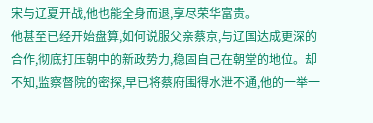宋与辽夏开战,他也能全身而退,享尽荣华富贵。
他甚至已经开始盘算,如何说服父亲蔡京,与辽国达成更深的合作,彻底打压朝中的新政势力,稳固自己在朝堂的地位。却不知,监察督院的密探,早已将蔡府围得水泄不通,他的一举一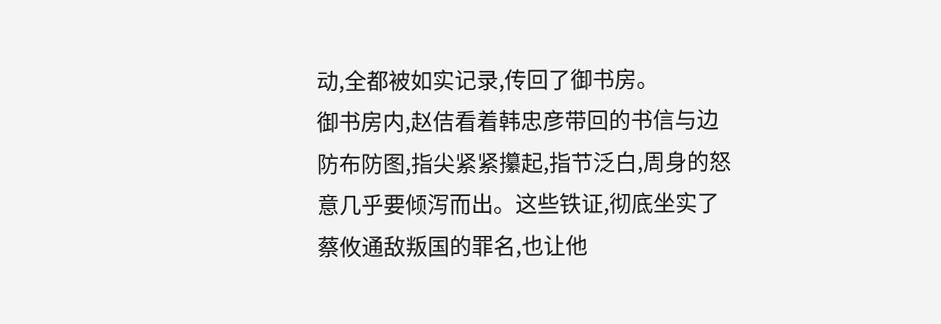动,全都被如实记录,传回了御书房。
御书房内,赵佶看着韩忠彦带回的书信与边防布防图,指尖紧紧攥起,指节泛白,周身的怒意几乎要倾泻而出。这些铁证,彻底坐实了蔡攸通敌叛国的罪名,也让他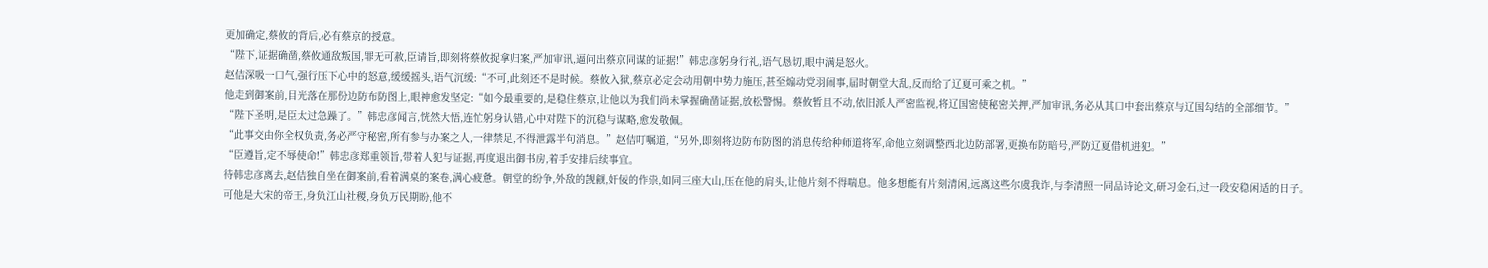更加确定,蔡攸的背后,必有蔡京的授意。
“陛下,证据确凿,蔡攸通敌叛国,罪无可赦,臣请旨,即刻将蔡攸捉拿归案,严加审讯,逼问出蔡京同谋的证据!”韩忠彦躬身行礼,语气恳切,眼中满是怒火。
赵佶深吸一口气,强行压下心中的怒意,缓缓摇头,语气沉缓:“不可,此刻还不是时候。蔡攸入狱,蔡京必定会动用朝中势力施压,甚至煽动党羽闹事,届时朝堂大乱,反而给了辽夏可乘之机。”
他走到御案前,目光落在那份边防布防图上,眼神愈发坚定:“如今最重要的,是稳住蔡京,让他以为我们尚未掌握确凿证据,放松警惕。蔡攸暂且不动,依旧派人严密监视,将辽国密使秘密关押,严加审讯,务必从其口中套出蔡京与辽国勾结的全部细节。”
“陛下圣明,是臣太过急躁了。”韩忠彦闻言,恍然大悟,连忙躬身认错,心中对陛下的沉稳与谋略,愈发敬佩。
“此事交由你全权负责,务必严守秘密,所有参与办案之人,一律禁足,不得泄露半句消息。”赵佶叮嘱道,“另外,即刻将边防布防图的消息传给种师道将军,命他立刻调整西北边防部署,更换布防暗号,严防辽夏借机进犯。”
“臣遵旨,定不辱使命!”韩忠彦郑重领旨,带着人犯与证据,再度退出御书房,着手安排后续事宜。
待韩忠彦离去,赵佶独自坐在御案前,看着满桌的案卷,满心疲惫。朝堂的纷争,外敌的觊觎,奸佞的作祟,如同三座大山,压在他的肩头,让他片刻不得喘息。他多想能有片刻清闲,远离这些尔虞我诈,与李清照一同品诗论文,研习金石,过一段安稳闲适的日子。
可他是大宋的帝王,身负江山社稷,身负万民期盼,他不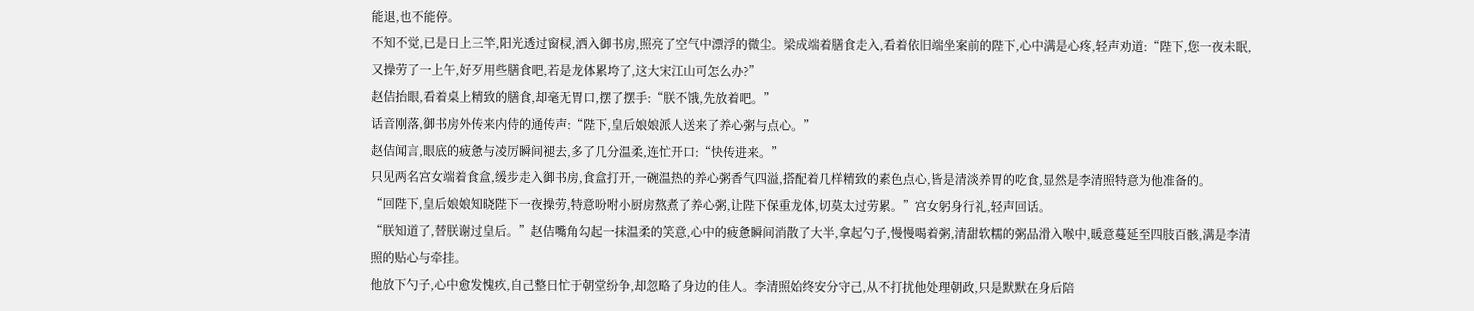能退,也不能停。
不知不觉,已是日上三竿,阳光透过窗棂,洒入御书房,照亮了空气中漂浮的微尘。梁成端着膳食走入,看着依旧端坐案前的陛下,心中满是心疼,轻声劝道:“陛下,您一夜未眠,又操劳了一上午,好歹用些膳食吧,若是龙体累垮了,这大宋江山可怎么办?”
赵佶抬眼,看着桌上精致的膳食,却毫无胃口,摆了摆手:“朕不饿,先放着吧。”
话音刚落,御书房外传来内侍的通传声:“陛下,皇后娘娘派人送来了养心粥与点心。”
赵佶闻言,眼底的疲惫与凌厉瞬间褪去,多了几分温柔,连忙开口:“快传进来。”
只见两名宫女端着食盒,缓步走入御书房,食盒打开,一碗温热的养心粥香气四溢,搭配着几样精致的素色点心,皆是清淡养胃的吃食,显然是李清照特意为他准备的。
“回陛下,皇后娘娘知晓陛下一夜操劳,特意吩咐小厨房熬煮了养心粥,让陛下保重龙体,切莫太过劳累。”宫女躬身行礼,轻声回话。
“朕知道了,替朕谢过皇后。”赵佶嘴角勾起一抹温柔的笑意,心中的疲惫瞬间消散了大半,拿起勺子,慢慢喝着粥,清甜软糯的粥品滑入喉中,暖意蔓延至四肢百骸,满是李清照的贴心与牵挂。
他放下勺子,心中愈发愧疚,自己整日忙于朝堂纷争,却忽略了身边的佳人。李清照始终安分守己,从不打扰他处理朝政,只是默默在身后陪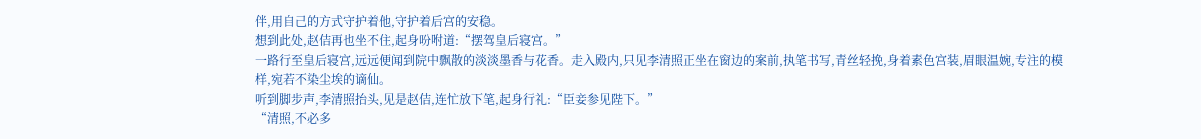伴,用自己的方式守护着他,守护着后宫的安稳。
想到此处,赵佶再也坐不住,起身吩咐道:“摆驾皇后寝宫。”
一路行至皇后寝宫,远远便闻到院中飘散的淡淡墨香与花香。走入殿内,只见李清照正坐在窗边的案前,执笔书写,青丝轻挽,身着素色宫装,眉眼温婉,专注的模样,宛若不染尘埃的谪仙。
听到脚步声,李清照抬头,见是赵佶,连忙放下笔,起身行礼:“臣妾参见陛下。”
“清照,不必多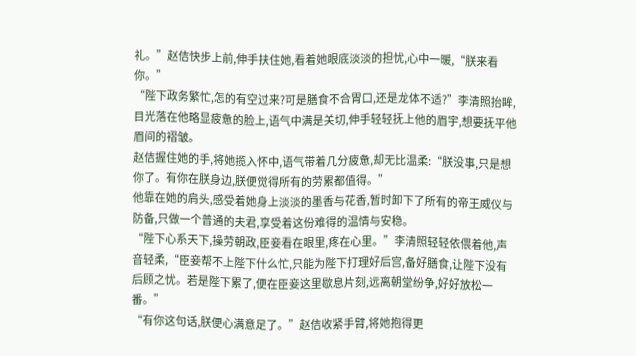礼。”赵佶快步上前,伸手扶住她,看着她眼底淡淡的担忧,心中一暖,“朕来看你。”
“陛下政务繁忙,怎的有空过来?可是膳食不合胃口,还是龙体不适?”李清照抬眸,目光落在他略显疲惫的脸上,语气中满是关切,伸手轻轻抚上他的眉宇,想要抚平他眉间的褶皱。
赵佶握住她的手,将她揽入怀中,语气带着几分疲惫,却无比温柔:“朕没事,只是想你了。有你在朕身边,朕便觉得所有的劳累都值得。”
他靠在她的肩头,感受着她身上淡淡的墨香与花香,暂时卸下了所有的帝王威仪与防备,只做一个普通的夫君,享受着这份难得的温情与安稳。
“陛下心系天下,操劳朝政,臣妾看在眼里,疼在心里。”李清照轻轻依偎着他,声音轻柔,“臣妾帮不上陛下什么忙,只能为陛下打理好后宫,备好膳食,让陛下没有后顾之忧。若是陛下累了,便在臣妾这里歇息片刻,远离朝堂纷争,好好放松一番。”
“有你这句话,朕便心满意足了。”赵佶收紧手臂,将她抱得更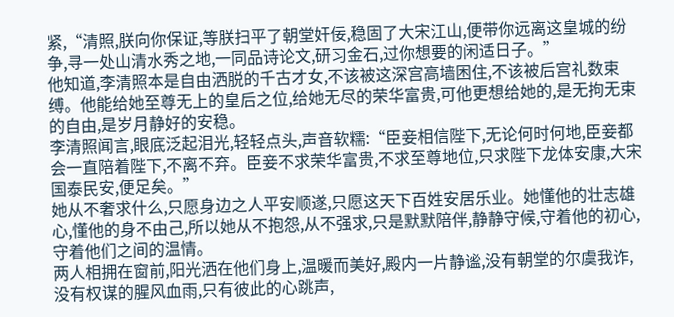紧,“清照,朕向你保证,等朕扫平了朝堂奸佞,稳固了大宋江山,便带你远离这皇城的纷争,寻一处山清水秀之地,一同品诗论文,研习金石,过你想要的闲适日子。”
他知道,李清照本是自由洒脱的千古才女,不该被这深宫高墙困住,不该被后宫礼数束缚。他能给她至尊无上的皇后之位,给她无尽的荣华富贵,可他更想给她的,是无拘无束的自由,是岁月静好的安稳。
李清照闻言,眼底泛起泪光,轻轻点头,声音软糯:“臣妾相信陛下,无论何时何地,臣妾都会一直陪着陛下,不离不弃。臣妾不求荣华富贵,不求至尊地位,只求陛下龙体安康,大宋国泰民安,便足矣。”
她从不奢求什么,只愿身边之人平安顺遂,只愿这天下百姓安居乐业。她懂他的壮志雄心,懂他的身不由己,所以她从不抱怨,从不强求,只是默默陪伴,静静守候,守着他的初心,守着他们之间的温情。
两人相拥在窗前,阳光洒在他们身上,温暖而美好,殿内一片静谧,没有朝堂的尔虞我诈,没有权谋的腥风血雨,只有彼此的心跳声,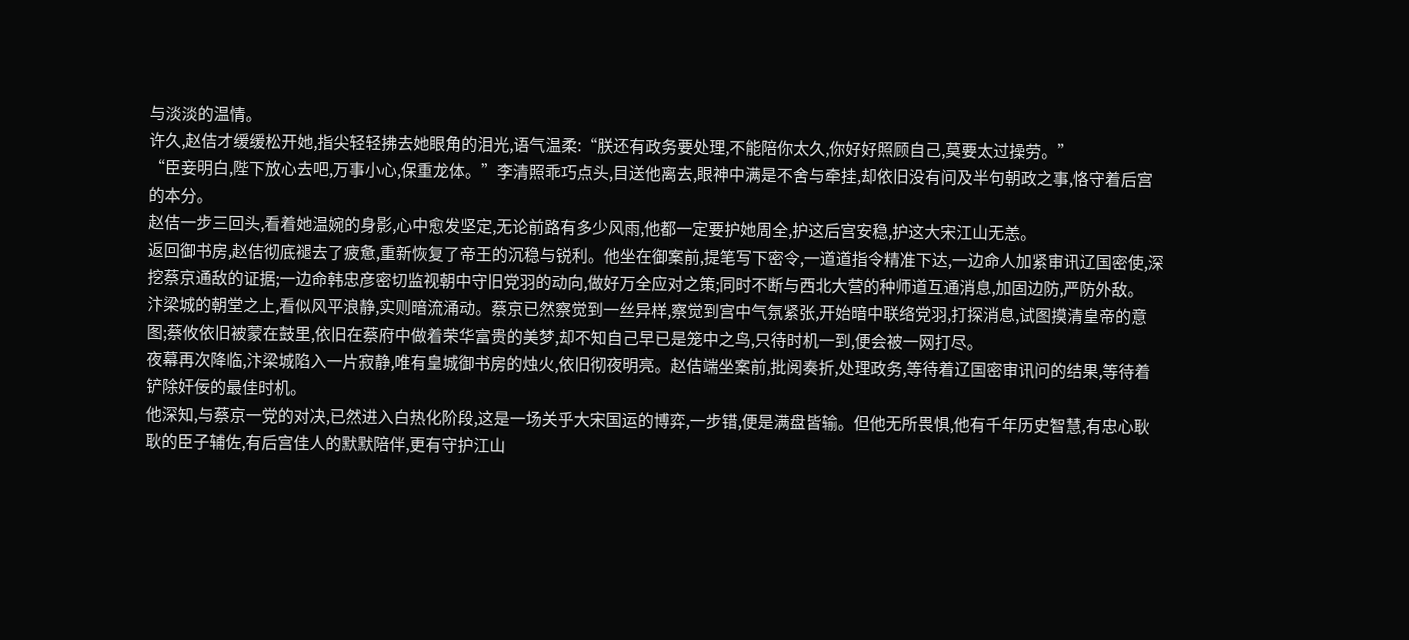与淡淡的温情。
许久,赵佶才缓缓松开她,指尖轻轻拂去她眼角的泪光,语气温柔:“朕还有政务要处理,不能陪你太久,你好好照顾自己,莫要太过操劳。”
“臣妾明白,陛下放心去吧,万事小心,保重龙体。”李清照乖巧点头,目送他离去,眼神中满是不舍与牵挂,却依旧没有问及半句朝政之事,恪守着后宫的本分。
赵佶一步三回头,看着她温婉的身影,心中愈发坚定,无论前路有多少风雨,他都一定要护她周全,护这后宫安稳,护这大宋江山无恙。
返回御书房,赵佶彻底褪去了疲惫,重新恢复了帝王的沉稳与锐利。他坐在御案前,提笔写下密令,一道道指令精准下达,一边命人加紧审讯辽国密使,深挖蔡京通敌的证据;一边命韩忠彦密切监视朝中守旧党羽的动向,做好万全应对之策;同时不断与西北大营的种师道互通消息,加固边防,严防外敌。
汴梁城的朝堂之上,看似风平浪静,实则暗流涌动。蔡京已然察觉到一丝异样,察觉到宫中气氛紧张,开始暗中联络党羽,打探消息,试图摸清皇帝的意图;蔡攸依旧被蒙在鼓里,依旧在蔡府中做着荣华富贵的美梦,却不知自己早已是笼中之鸟,只待时机一到,便会被一网打尽。
夜幕再次降临,汴梁城陷入一片寂静,唯有皇城御书房的烛火,依旧彻夜明亮。赵佶端坐案前,批阅奏折,处理政务,等待着辽国密审讯问的结果,等待着铲除奸佞的最佳时机。
他深知,与蔡京一党的对决,已然进入白热化阶段,这是一场关乎大宋国运的博弈,一步错,便是满盘皆输。但他无所畏惧,他有千年历史智慧,有忠心耿耿的臣子辅佐,有后宫佳人的默默陪伴,更有守护江山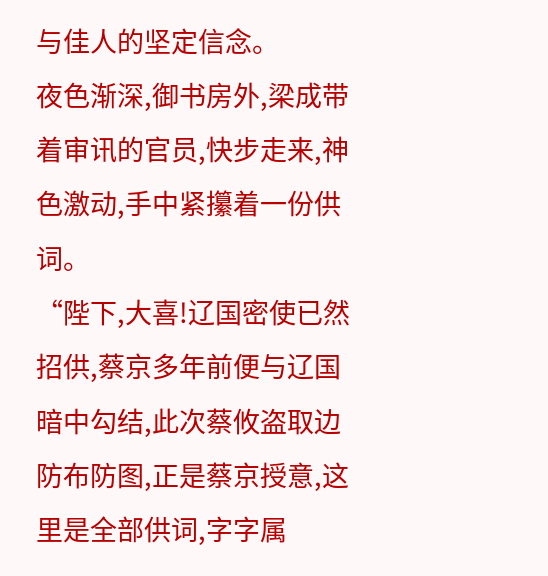与佳人的坚定信念。
夜色渐深,御书房外,梁成带着审讯的官员,快步走来,神色激动,手中紧攥着一份供词。
“陛下,大喜!辽国密使已然招供,蔡京多年前便与辽国暗中勾结,此次蔡攸盗取边防布防图,正是蔡京授意,这里是全部供词,字字属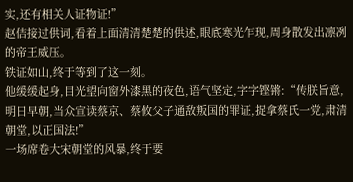实,还有相关人证物证!”
赵佶接过供词,看着上面清清楚楚的供述,眼底寒光乍现,周身散发出凛冽的帝王威压。
铁证如山,终于等到了这一刻。
他缓缓起身,目光望向窗外漆黑的夜色,语气坚定,字字铿锵:“传朕旨意,明日早朝,当众宣读蔡京、蔡攸父子通敌叛国的罪证,捉拿蔡氏一党,肃清朝堂,以正国法!”
一场席卷大宋朝堂的风暴,终于要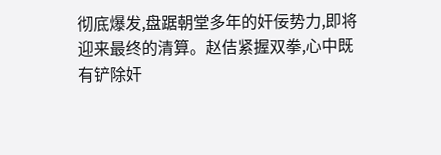彻底爆发,盘踞朝堂多年的奸佞势力,即将迎来最终的清算。赵佶紧握双拳,心中既有铲除奸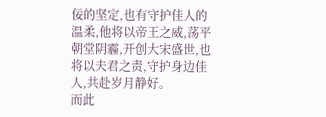佞的坚定,也有守护佳人的温柔,他将以帝王之威,荡平朝堂阴霾,开创大宋盛世,也将以夫君之责,守护身边佳人,共赴岁月静好。
而此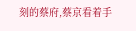刻的蔡府,蔡京看着手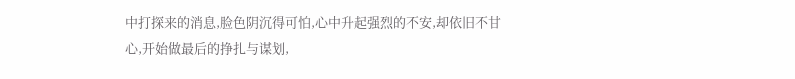中打探来的消息,脸色阴沉得可怕,心中升起强烈的不安,却依旧不甘心,开始做最后的挣扎与谋划,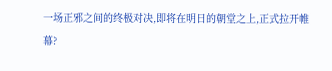一场正邪之间的终极对决,即将在明日的朝堂之上,正式拉开帷幕?